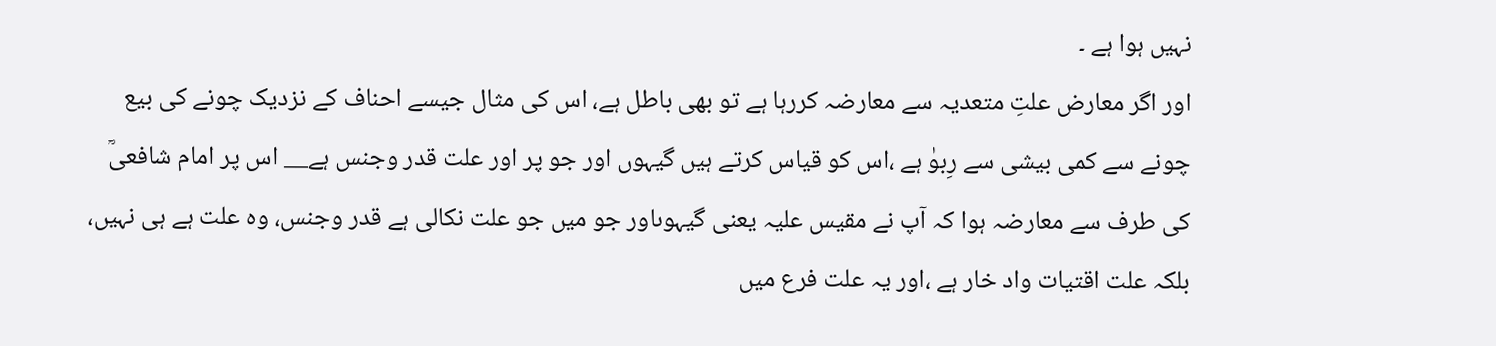نہیں ہوا ہے ۔
اور اگر معارض علتِ متعدیہ سے معارضہ کررہا ہے تو بھی باطل ہے، اس کی مثال جیسے احناف کے نزدیک چونے کی بیع چونے سے کمی بیشی سے رِبوٰ ہے ،اس کو قیاس کرتے ہیں گیہوں اور جو پر اور علت قدر وجنس ہے__ اس پر امام شافعیؒ کی طرف سے معارضہ ہوا کہ آپ نے مقیس علیہ یعنی گیہوںاور جو میں جو علت نکالی ہے قدر وجنس، وہ علت ہے ہی نہیں، بلکہ علت اقتیات واد خار ہے ،اور یہ علت فرع میں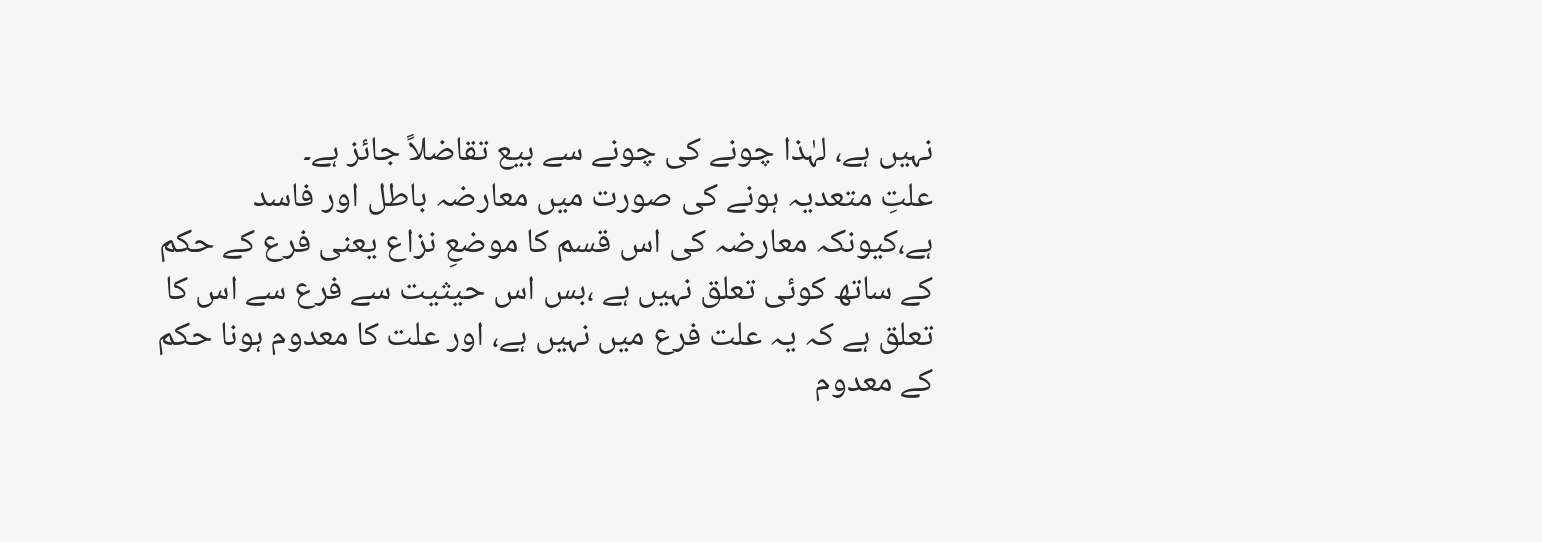نہیں ہے، لہٰذا چونے کی چونے سے بیع تقاضلاً جائز ہے۔
علتِ متعدیہ ہونے کی صورت میں معارضہ باطل اور فاسد ہے،کیونکہ معارضہ کی اس قسم کا موضعِ نزاع یعنی فرع کے حکم کے ساتھ کوئی تعلق نہیں ہے ،بس اس حیثیت سے فرع سے اس کا تعلق ہے کہ یہ علت فرع میں نہیں ہے، اور علت کا معدوم ہونا حکم کے معدوم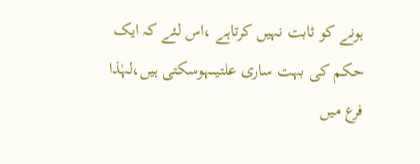ہونے کو ثابت نہیں کرتاہے ،اس لئے کہ ایک حکم کی بہت ساری علتیںہوسکتی ہیں،لہٰذا فرع میں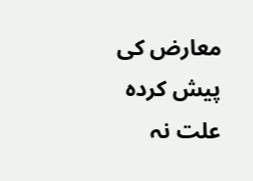معارض کی پیش کردہ علت نہ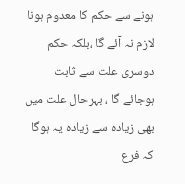ہونے سے حکم کا معدوم ہونا لازم نہ آئے گا ،بلکہ حکم دوسری علت سے ثابت ہوجائے گا ، بہرحال علت میں بھی زیادہ سے زیادہ یہ ہوگا کہ فرع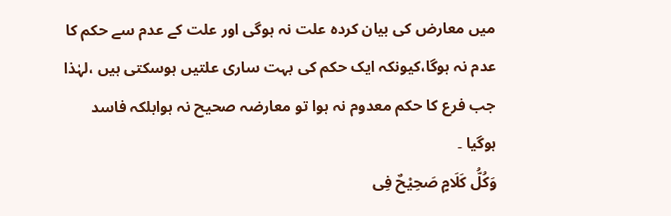میں معارض کی بیان کردہ علت نہ ہوگی اور علت کے عدم سے حکم کا عدم نہ ہوگا،کیونکہ ایک حکم کی بہت ساری علتیں ہوسکتی ہیں ،لہٰذا جب فرع کا حکم معدوم نہ ہوا تو معارضہ صحیح نہ ہوابلکہ فاسد ہوگیا ۔
وَکُلُّ کَلَامٍ صَحِیْحٌ فِی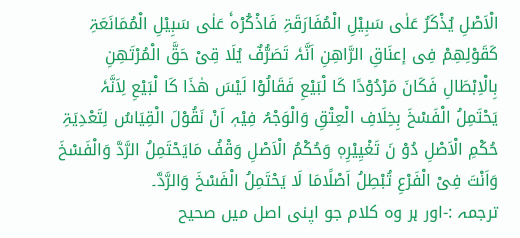الْاَصْلِ یُذْکَرُ عَلٰی سَبِیْلِ الْمُفَارَقَۃِ فَاذْکُرْہٗ عَلٰی سَبِیْلِ الْمُمَانَعَۃِ کَقَوْلِھِمْ فِی إعنَاقِ الرَّاھِنِ اَنَّہٗ تَصَرُّفٌ یُلَا قِیْ حَقَّ الْمُرْتَھِنِ بِالْاِبْطَالِ فَکَانَ مَرْدُوْدًا کَا لْبَیْعِ فَقَالُوْا لَیْسَ ھٰذَا کَا لْبَیْعِ لِاَنَّہٗ یَحْتَمِلُ الْفَسْخَ بِخِلَافِ الْعِتْقِ وَالْوَجْہُ فِیْہٖ اَنْ نَقُوْلَ الْقِیَاسُ لِتَعْدِیَۃِ حُکْمِ الْاَصْلِ دُوْ نَ تَغْیِیْرِہٖ وَحُکْمُ الْاَصْلِ وَقْفُ مَایَحْتَمِلُ الرَّدَّ وَالْفَسْخَ وَاَنْتَ فِیْ الْفَرْعِ تُبْطِلُ اَصْلًامَا لَا یَحْتَمِلُ الْفَسْخَ وَالرَّدَّ۔
ترجمہ :-اور ہر وہ کلام جو اپنی اصل میں صحیح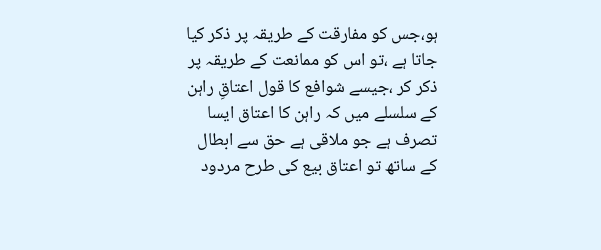ہو،جس کو مفارقت کے طریقہ پر ذکر کیا جاتا ہے ،تو اس کو ممانعت کے طریقہ پر ذکر کر ،جیسے شوافع کا قول اعتاقِ راہن کے سلسلے میں کہ راہن کا اعتاق ایسا تصرف ہے جو ملاقی ہے حق سے ابطال کے ساتھ تو اعتاق بیع کی طرح مردود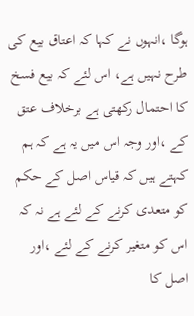ہوگا ،انہوں نے کہا کہ اعتاق بیع کی طرح نہیں ہے، اس لئے کہ بیع فسخ کا احتمال رکھتی ہے برخلاف عتق کے ،اور وجہ اس میں یہ ہے کہ ہم کہتے ہیں کہ قیاس اصل کے حکم کو متعدی کرنے کے لئے ہے نہ کہ اس کو متغیر کرنے کے لئے ،اور اصل کا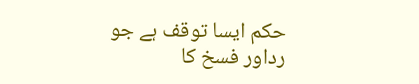حکم ایسا توقف ہے جو رداور فسخ کا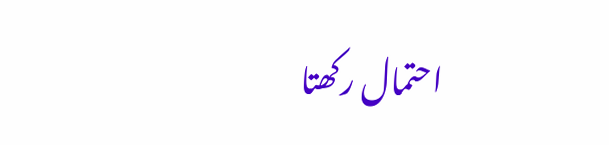احتمال رکھتا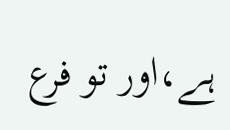ہے،اور تو فرع